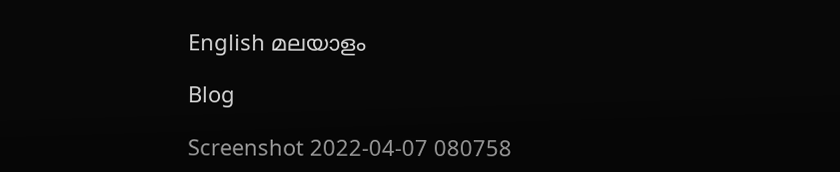English മലയാളം

Blog

Screenshot 2022-04-07 080758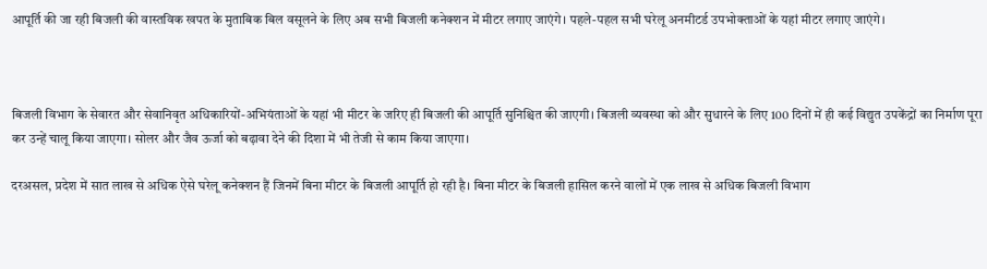आपूर्ति की जा रही बिजली की वास्तविक खपत के मुताबिक बिल वसूलने के लिए अब सभी बिजली कनेक्शन में मीटर लगाए जाएंगे। पहले-पहल सभी घरेलू अनमीटर्ड उपभोक्ताओं के यहां मीटर लगाए जाएंगे।



बिजली विभाग के सेवारत और सेवानिवृत अधिकारियों-अभियंताओं के यहां भी मीटर के जरिए ही बिजली की आपूर्ति सुनिश्चित की जाएगी। बिजली व्यवस्था को और सुधारने के लिए 100 दिनों में ही कई विद्युत उपकेंद्रों का निर्माण पूरा कर उन्हें चालू किया जाएगा। सोलर और जैव ऊर्जा को बढ़ावा देने की दिशा में भी तेजी से काम किया जाएगा।

दरअसल, प्रदेश में सात लाख से अधिक ऐसे घरेलू कनेक्शन हैं जिनमें बिना मीटर के बिजली आपूर्ति हो रही है। बिना मीटर के बिजली हासिल करने वालों में एक लाख से अधिक बिजली विभाग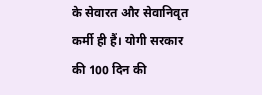के सेवारत और सेवानिवृत कर्मी ही हैं। योगी सरकार की 100 दिन की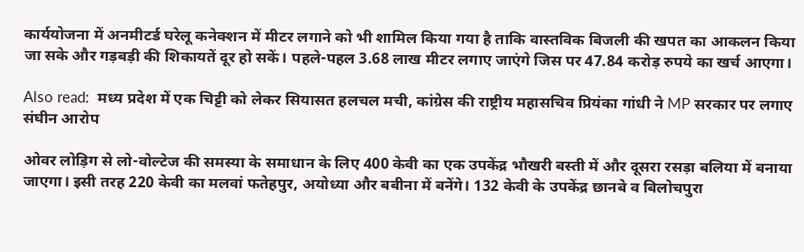कार्ययोजना में अनमीटर्ड घरेलू कनेक्शन में मीटर लगाने को भी शामिल किया गया है ताकि वास्तविक बिजली की खपत का आकलन किया जा सके और गड़बड़ी की शिकायतें दूर हो सकें। पहले-पहल 3.68 लाख मीटर लगाए जाएंगे जिस पर 47.84 करोड़ रुपये का खर्च आएगा।

Also read:  मध्य प्रदेश में एक चिट्टी को लेकर सियासत हलचल मची, कांग्रेस की राष्ट्रीय महासचिव प्रियंका गांधी ने MP सरकार पर लगाए संघीन आरोप

ओवर लोड़‍िग से लो-वोल्टेज की समस्या के समाधान के लिए 400 केवी का एक उपकेंद्र भौखरी बस्ती में और दूसरा रसड़ा बलिया में बनाया जाएगा। इसी तरह 220 केवी का मलवां फतेहपुर, अयोध्या और बबीना में बनेंगे। 132 केवी के उपकेंद्र छानबे व बिलोचपुरा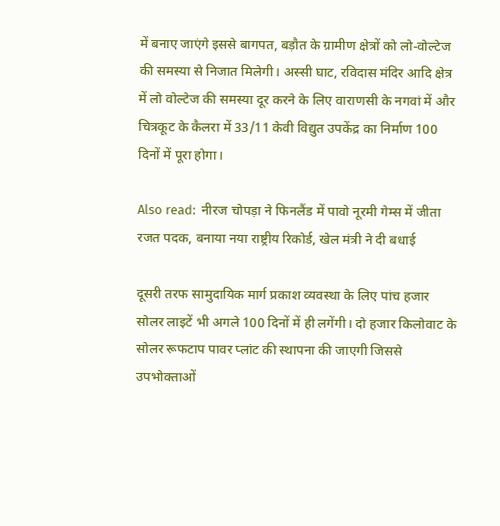में बनाए जाएंगे इससे बागपत, बड़ौत के ग्रामीण क्षेत्रों को लो-वोल्टेज की समस्या से निजात मिलेगी। अस्सी घाट, रविदास मंदिर आदि क्षेत्र में लो वोल्टेज की समस्या दूर करने के लिए वाराणसी के नगवां में और चित्रकूट के कैलरा में 33/11 केवी विद्युत उपकेंद्र का निर्माण 100 दिनों में पूरा होगा।

Also read:  नीरज चोपड़ा ने फिनलैंड में पावो नूरमी गेम्स में जीता रजत पदक, बनाया नया राष्ट्रीय रिकोर्ड, खेल मंत्री ने दी बधाई

दूसरी तरफ सामुदायिक मार्ग प्रकाश व्यवस्था के लिए पांच हजार सोलर लाइटें भी अगले 100 दिनों में ही लगेंगी। दो हजार किलोवाट के सोलर रूफटाप पावर प्लांट की स्थापना की जाएगी जिससे उपभोक्ताओं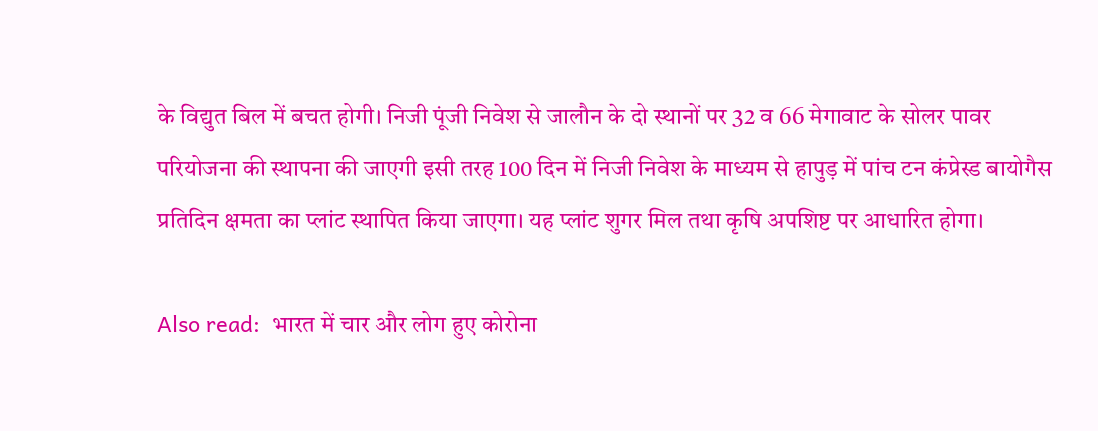के विद्युत बिल में बचत होगी। निजी पूंजी निवेश से जालौन के दो स्थानों पर 32 व 66 मेगावाट के सोलर पावर परियोजना की स्थापना की जाएगी इसी तरह 100 दिन में निजी निवेश के माध्यम से हापुड़ में पांच टन कंप्रेस्ड बायोगैस प्रतिदिन क्षमता का प्लांट स्थापित किया जाएगा। यह प्लांट शुगर मिल तथा कृषि अपशिष्ट पर आधारित होगा।

Also read:  भारत में चार और लोग हुए कोरोना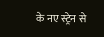के नए स्ट्रेन से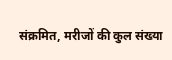संक्रमित, मरीजों की कुल संख्या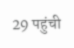29 पहुंची